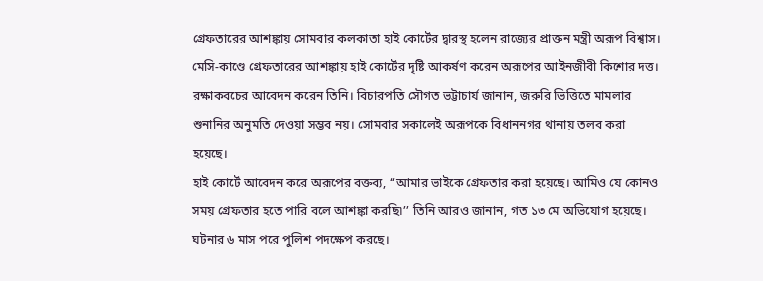গ্রেফতারের আশঙ্কায় সোমবার কলকাতা হাই কোর্টের দ্বারস্থ হলেন রাজ্যের প্রাক্তন মন্ত্রী অরূপ বিশ্বাস। মেসি-কাণ্ডে গ্রেফতারের আশঙ্কায় হাই কোর্টের দৃষ্টি আকর্ষণ করেন অরূপের আইনজীবী কিশোর দত্ত। রক্ষাকবচের আবেদন করেন তিনি। বিচারপতি সৌগত ভট্টাচার্য জানান, জরুরি ভিত্তিতে মামলার শুনানির অনুমতি দেওয়া সম্ভব নয়। সোমবার সকালেই অরূপকে বিধাননগর থানায় তলব করা হয়েছে।
হাই কোর্টে আবেদন করে অরূপের বক্তব্য, ‘‘আমার ভাইকে গ্রেফতার করা হয়েছে। আমিও যে কোনও সময় গ্রেফতার হতে পারি বলে আশঙ্কা করছি৷’’ তিনি আরও জানান, গত ১৩ মে অভিযোগ হয়েছে। ঘটনার ৬ মাস পরে পুলিশ পদক্ষেপ করছে।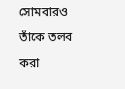সোমবারও তাঁকে তলব করা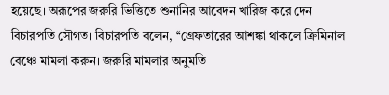হয়েছে। অরূপের জরুরি ভিত্তিতে শুনানির আবেদন খারিজ করে দেন বিচারপতি সৌগত। বিচারপতি বলেন, ‘‘গ্রেফতারের আশঙ্কা থাকলে ক্রিমিনাল বেঞ্চে মামলা করুন। জরুরি মামলার অনুমতি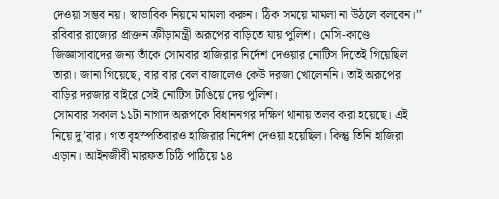দেওয়া সম্ভব নয়। স্বাভাবিক নিয়মে মামলা করুন। ঠিক সময়ে মামলা না উঠলে বলবেন।’’
রবিবার রাজ্যের প্রাক্তন ক্রীড়ামন্ত্রী অরূপের বাড়িতে যায় পুলিশ। মেসি-কাণ্ডে জিজ্ঞাসাবাদের জন্য তাঁকে সোমবার হাজিরার নির্দেশ দেওয়ার নোটিস দিতেই গিয়েছিল তারা। জানা গিয়েছে, বার বার বেল বাজালেও কেউ দরজা খোলেননি। তাই অরূপের বাড়ির দরজার বাইরে সেই নোটিস টাঙিয়ে দেয় পুলিশ।
সোমবার সকাল ১১টা নাগাদ অরূপকে বিধাননগর দক্ষিণ থানায় তলব করা হয়েছে। এই নিয়ে দু’বার। গত বৃহস্পতিবারও হাজিরার নির্দেশ দেওয়া হয়েছিল। কিন্তু তিনি হাজিরা এড়ান। আইনজীবী মারফত চিঠি পাঠিয়ে ১৪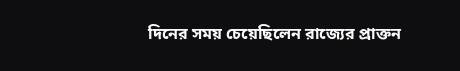দিনের সময় চেয়েছিলেন রাজ্যের প্রাক্তন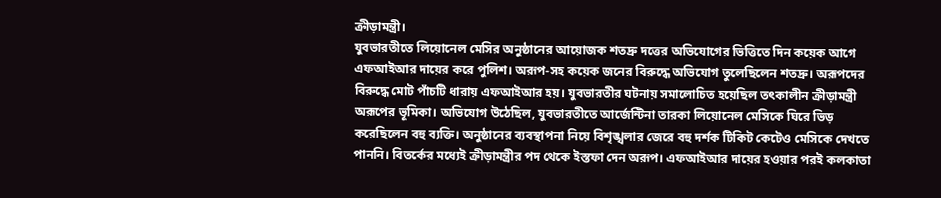ক্রীড়ামন্ত্রী।
যুবভারতীতে লিয়োনেল মেসির অনুষ্ঠানের আয়োজক শতদ্রু দত্তের অভিযোগের ভিত্তিতে দিন কয়েক আগে এফআইআর দায়ের করে পুলিশ। অরূপ-সহ কয়েক জনের বিরুদ্ধে অভিযোগ তুলেছিলেন শতদ্রু। অরূপদের বিরুদ্ধে মোট পাঁচটি ধারায় এফআইআর হয়। যুবভারতীর ঘটনায় সমালোচিত হয়েছিল তৎকালীন ক্রীড়ামন্ত্রী অরূপের ভূমিকা। অভিযোগ উঠেছিল, যুবভারতীতে আর্জেন্টিনা তারকা লিয়োনেল মেসিকে ঘিরে ভিড় করেছিলেন বহু ব্যক্তি। অনুষ্ঠানের ব্যবস্থাপনা নিয়ে বিশৃঙ্খলার জেরে বহু দর্শক টিকিট কেটেও মেসিকে দেখতে পাননি। বিতর্কের মধ্যেই ক্রীড়ামন্ত্রীর পদ থেকে ইস্তফা দেন অরূপ। এফআইআর দায়ের হওয়ার পরই কলকাতা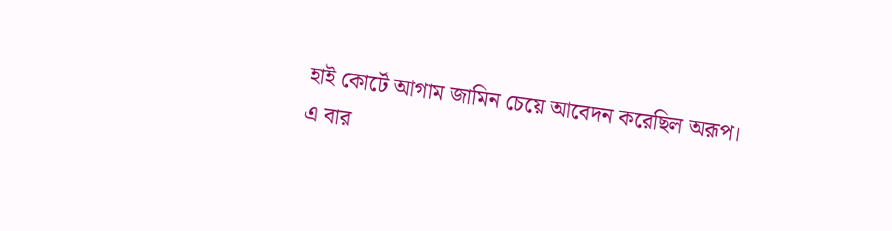হাই কোর্টে আগাম জামিন চেয়ে আবেদন করেছিল অরূপ। এ বার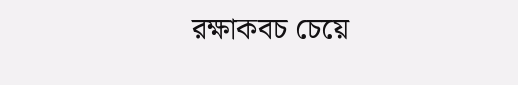রক্ষাকবচ চেয়ে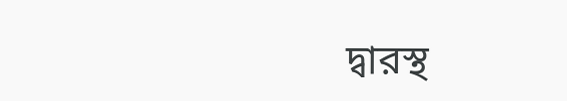দ্বারস্থ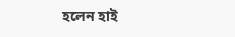হলেন হাই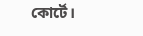কোর্টে।